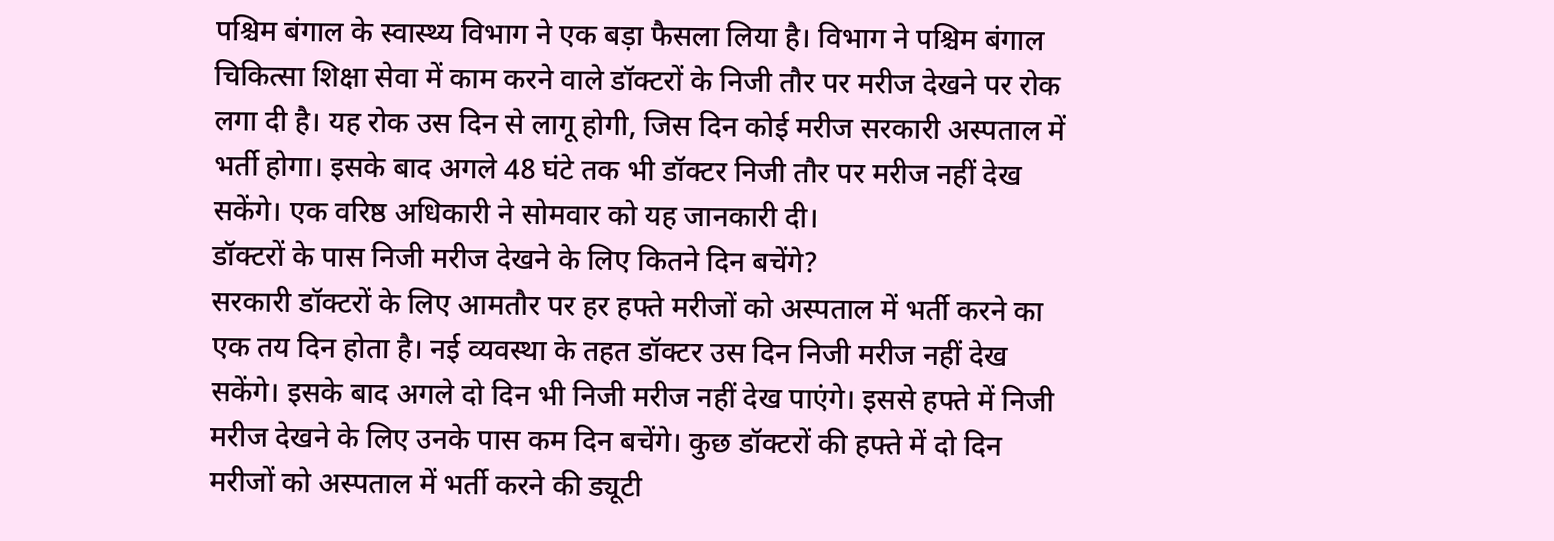पश्चिम बंगाल के स्वास्थ्य विभाग ने एक बड़ा फैसला लिया है। विभाग ने पश्चिम बंगाल चिकित्सा शिक्षा सेवा में काम करने वाले डॉक्टरों के निजी तौर पर मरीज देखने पर रोक लगा दी है। यह रोक उस दिन से लागू होगी, जिस दिन कोई मरीज सरकारी अस्पताल में भर्ती होगा। इसके बाद अगले 48 घंटे तक भी डॉक्टर निजी तौर पर मरीज नहीं देख सकेंगे। एक वरिष्ठ अधिकारी ने सोमवार को यह जानकारी दी।
डॉक्टरों के पास निजी मरीज देखने के लिए कितने दिन बचेंगे?
सरकारी डॉक्टरों के लिए आमतौर पर हर हफ्ते मरीजों को अस्पताल में भर्ती करने का एक तय दिन होता है। नई व्यवस्था के तहत डॉक्टर उस दिन निजी मरीज नहीं देख सकेंगे। इसके बाद अगले दो दिन भी निजी मरीज नहीं देख पाएंगे। इससे हफ्ते में निजी मरीज देखने के लिए उनके पास कम दिन बचेंगे। कुछ डॉक्टरों की हफ्ते में दो दिन मरीजों को अस्पताल में भर्ती करने की ड्यूटी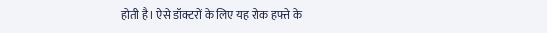होती है। ऐसे डॉक्टरों के लिए यह रोक हफ्ते के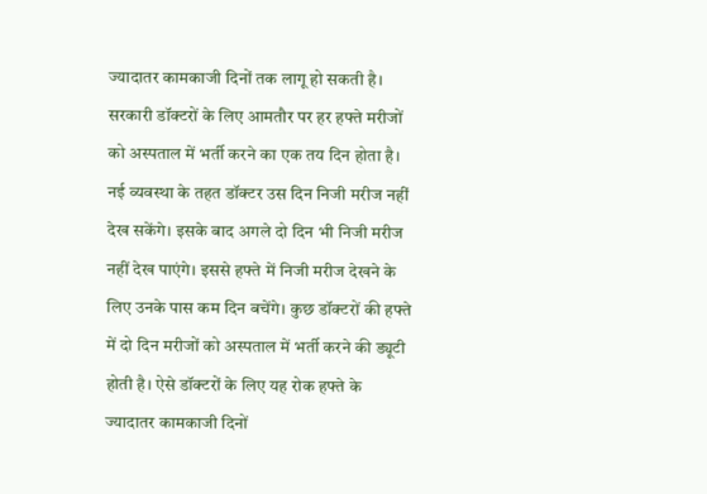ज्यादातर कामकाजी दिनों तक लागू हो सकती है।
सरकारी डॉक्टरों के लिए आमतौर पर हर हफ्ते मरीजों को अस्पताल में भर्ती करने का एक तय दिन होता है। नई व्यवस्था के तहत डॉक्टर उस दिन निजी मरीज नहीं देख सकेंगे। इसके बाद अगले दो दिन भी निजी मरीज नहीं देख पाएंगे। इससे हफ्ते में निजी मरीज देखने के लिए उनके पास कम दिन बचेंगे। कुछ डॉक्टरों की हफ्ते में दो दिन मरीजों को अस्पताल में भर्ती करने की ड्यूटी होती है। ऐसे डॉक्टरों के लिए यह रोक हफ्ते के ज्यादातर कामकाजी दिनों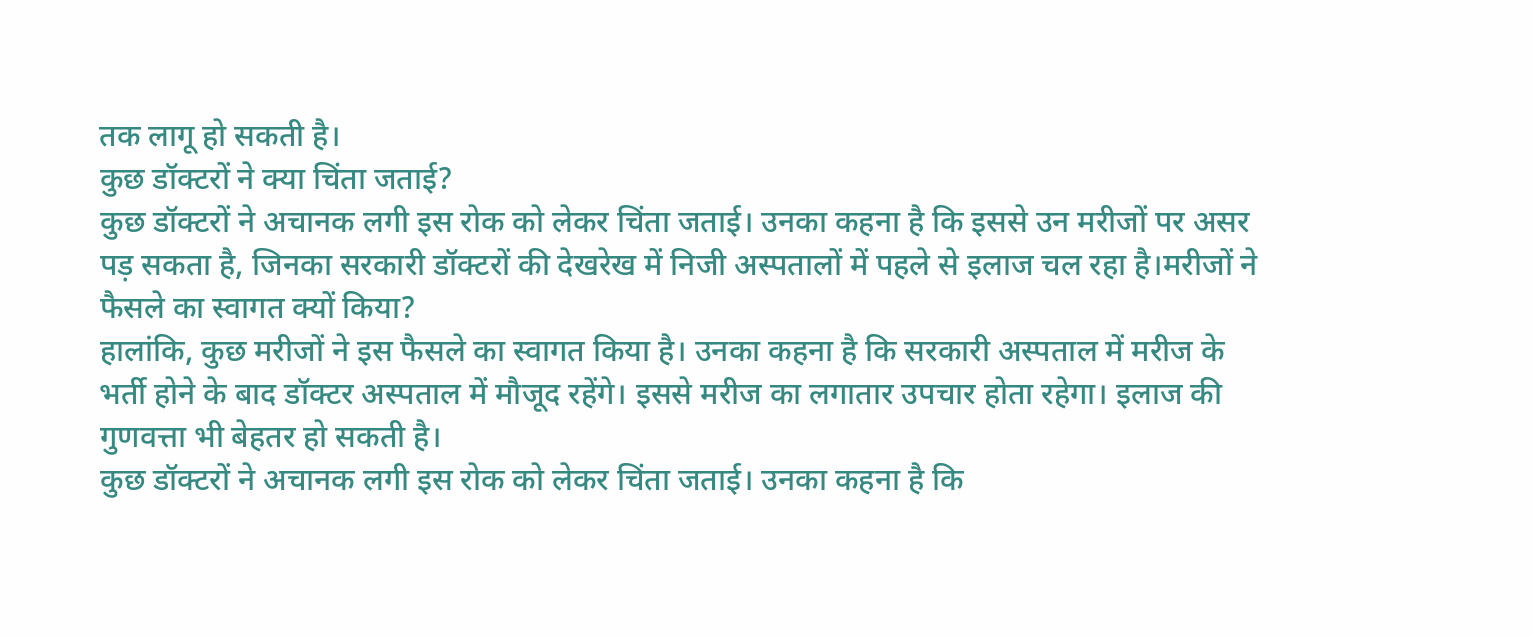तक लागू हो सकती है।
कुछ डॉक्टरों ने क्या चिंता जताई?
कुछ डॉक्टरों ने अचानक लगी इस रोक को लेकर चिंता जताई। उनका कहना है कि इससे उन मरीजों पर असर पड़ सकता है, जिनका सरकारी डॉक्टरों की देखरेख में निजी अस्पतालों में पहले से इलाज चल रहा है।मरीजों ने फैसले का स्वागत क्यों किया?
हालांकि, कुछ मरीजों ने इस फैसले का स्वागत किया है। उनका कहना है कि सरकारी अस्पताल में मरीज के भर्ती होने के बाद डॉक्टर अस्पताल में मौजूद रहेंगे। इससे मरीज का लगातार उपचार होता रहेगा। इलाज की गुणवत्ता भी बेहतर हो सकती है।
कुछ डॉक्टरों ने अचानक लगी इस रोक को लेकर चिंता जताई। उनका कहना है कि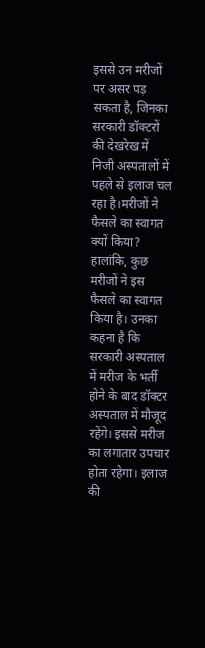इससे उन मरीजों पर असर पड़ सकता है, जिनका सरकारी डॉक्टरों की देखरेख में निजी अस्पतालों में पहले से इलाज चल रहा है।मरीजों ने फैसले का स्वागत क्यों किया?
हालांकि, कुछ मरीजों ने इस फैसले का स्वागत किया है। उनका कहना है कि सरकारी अस्पताल में मरीज के भर्ती होने के बाद डॉक्टर अस्पताल में मौजूद रहेंगे। इससे मरीज का लगातार उपचार होता रहेगा। इलाज की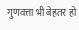गुणवत्ता भी बेहतर हो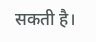सकती है।